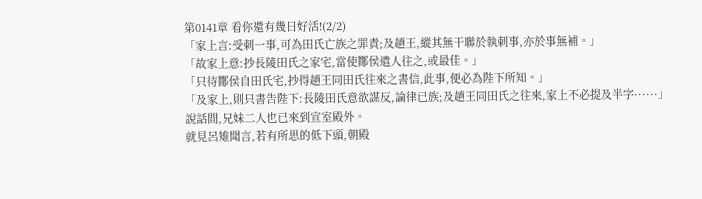第0141章 看你還有幾日好活!(2/2)
「家上言:受刺一事,可為田氏亡族之罪責;及趙王,縱其無干聯於執刺事,亦於事無補。」
「故家上意:抄長陵田氏之家宅,當使酇侯遣人往之,或最佳。」
「只待酇侯自田氏宅,抄得趙王同田氏往來之書信,此事,便必為陛下所知。」
「及家上,則只書告陛下:長陵田氏意欲謀反,論律已族;及趙王同田氏之往來,家上不必提及半字······」
說話間,兄妹二人也已來到宣室殿外。
就見呂雉聞言,若有所思的低下頭,朝殿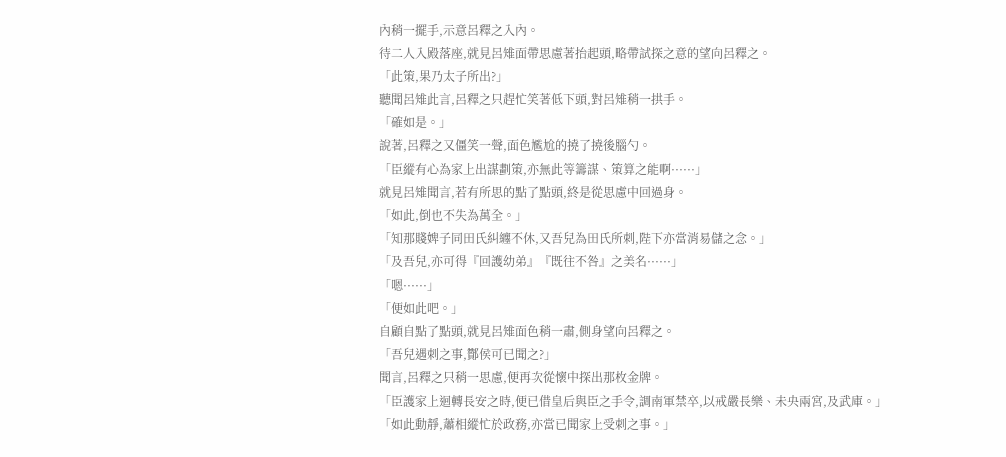內稍一擺手,示意呂釋之入內。
待二人入殿落座,就見呂雉面帶思慮著抬起頭,略帶試探之意的望向呂釋之。
「此策,果乃太子所出?」
聽聞呂雉此言,呂釋之只趕忙笑著低下頭,對呂雉稍一拱手。
「確如是。」
說著,呂釋之又僵笑一聲,面色尷尬的撓了撓後腦勺。
「臣縱有心為家上出謀劃策,亦無此等籌謀、策算之能啊······」
就見呂雉聞言,若有所思的點了點頭,終是從思慮中回過身。
「如此,倒也不失為萬全。」
「知那賤婢子同田氏糾纏不休,又吾兒為田氏所刺,陛下亦當消易儲之念。」
「及吾兒,亦可得『回護幼弟』『既往不咎』之美名······」
「嗯······」
「便如此吧。」
自顧自點了點頭,就見呂雉面色稍一肅,側身望向呂釋之。
「吾兒遇刺之事,酇侯可已聞之?」
聞言,呂釋之只稍一思慮,便再次從懷中探出那枚金牌。
「臣護家上迴轉長安之時,便已借皇后與臣之手令,調南軍禁卒,以戒嚴長樂、未央兩宮,及武庫。」
「如此動靜,蕭相縱忙於政務,亦當已聞家上受刺之事。」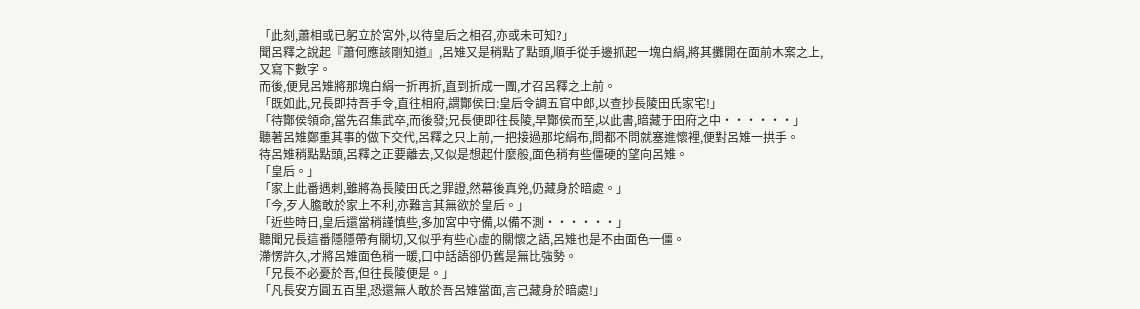「此刻,蕭相或已躬立於宮外,以待皇后之相召,亦或未可知?」
聞呂釋之說起『蕭何應該剛知道』,呂雉又是稍點了點頭,順手從手邊抓起一塊白絹,將其攤開在面前木案之上,又寫下數字。
而後,便見呂雉將那塊白絹一折再折,直到折成一團,才召呂釋之上前。
「既如此,兄長即持吾手令,直往相府,謂酇侯曰:皇后令調五官中郎,以查抄長陵田氏家宅!」
「待酇侯領命,當先召集武卒,而後發;兄長便即往長陵,早酇侯而至,以此書,暗藏于田府之中······」
聽著呂雉鄭重其事的做下交代,呂釋之只上前,一把接過那坨絹布,問都不問就塞進懷裡,便對呂雉一拱手。
待呂雉稍點點頭,呂釋之正要離去,又似是想起什麼般,面色稍有些僵硬的望向呂雉。
「皇后。」
「家上此番遇刺,雖將為長陵田氏之罪證,然幕後真兇,仍藏身於暗處。」
「今,歹人膽敢於家上不利,亦難言其無欲於皇后。」
「近些時日,皇后還當稍謹慎些,多加宮中守備,以備不測······」
聽聞兄長這番隱隱帶有關切,又似乎有些心虛的關懷之語,呂雉也是不由面色一僵。
滯愣許久,才將呂雉面色稍一暖,口中話語卻仍舊是無比強勢。
「兄長不必憂於吾,但往長陵便是。」
「凡長安方圓五百里,恐還無人敢於吾呂雉當面,言己藏身於暗處!」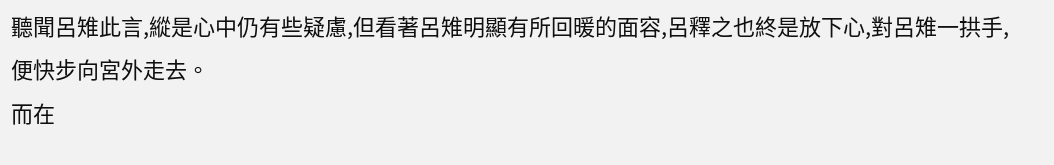聽聞呂雉此言,縱是心中仍有些疑慮,但看著呂雉明顯有所回暖的面容,呂釋之也終是放下心,對呂雉一拱手,便快步向宮外走去。
而在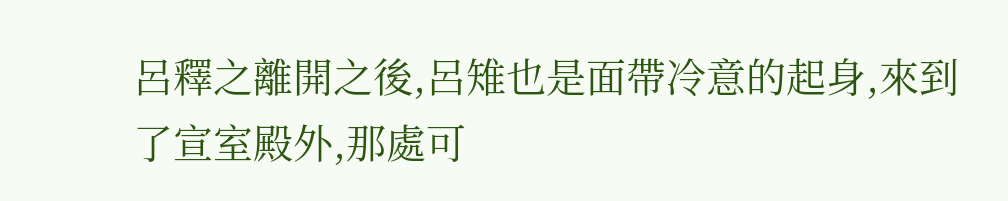呂釋之離開之後,呂雉也是面帶冷意的起身,來到了宣室殿外,那處可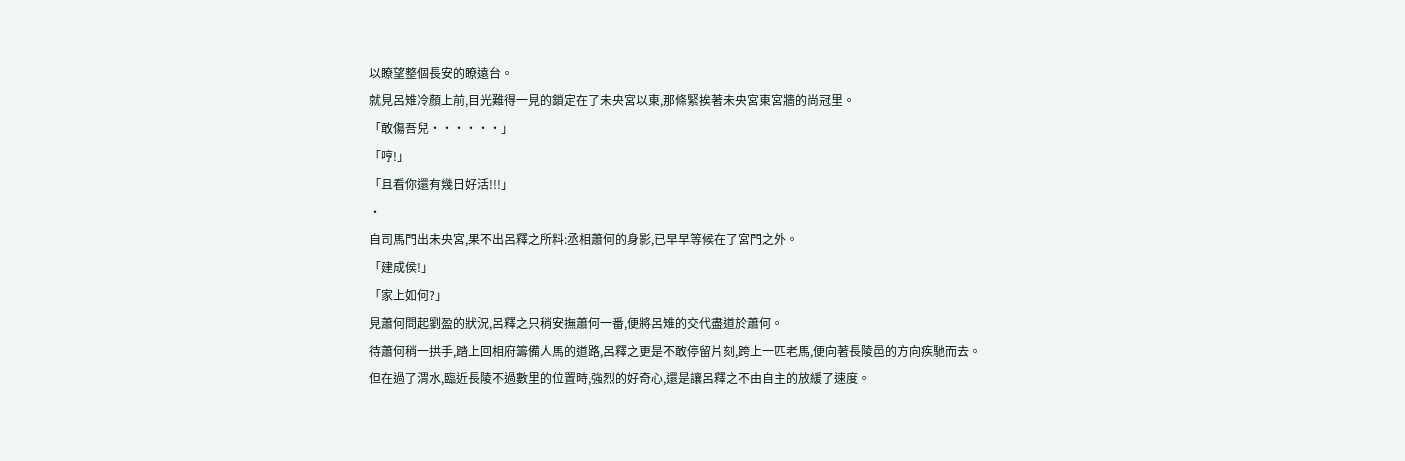以瞭望整個長安的瞭遠台。
就見呂雉冷顏上前,目光難得一見的鎖定在了未央宮以東,那條緊挨著未央宮東宮牆的尚冠里。
「敢傷吾兒······」
「哼!」
「且看你還有幾日好活!!!」
·
自司馬門出未央宮,果不出呂釋之所料:丞相蕭何的身影,已早早等候在了宮門之外。
「建成侯!」
「家上如何?」
見蕭何問起劉盈的狀況,呂釋之只稍安撫蕭何一番,便將呂雉的交代盡道於蕭何。
待蕭何稍一拱手,踏上回相府籌備人馬的道路,呂釋之更是不敢停留片刻,跨上一匹老馬,便向著長陵邑的方向疾馳而去。
但在過了渭水,臨近長陵不過數里的位置時,強烈的好奇心,還是讓呂釋之不由自主的放緩了速度。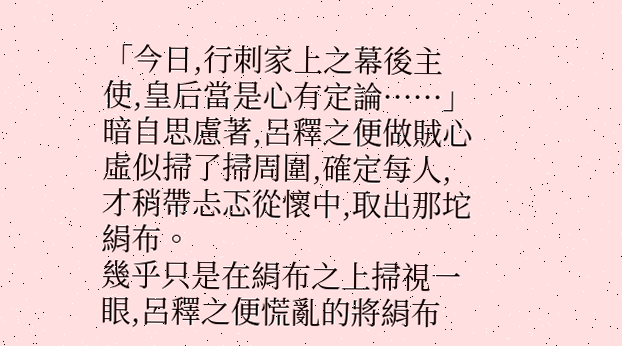「今日,行刺家上之幕後主使,皇后當是心有定論······」
暗自思慮著,呂釋之便做賊心虛似掃了掃周圍,確定每人,才稍帶忐忑從懷中,取出那坨絹布。
幾乎只是在絹布之上掃視一眼,呂釋之便慌亂的將絹布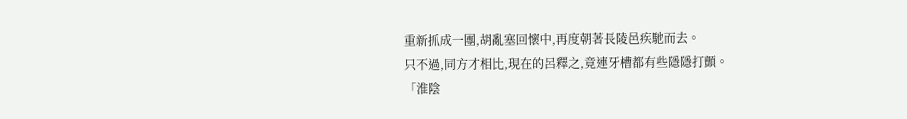重新抓成一團,胡亂塞回懷中,再度朝著長陵邑疾馳而去。
只不過,同方才相比,現在的呂釋之,竟連牙槽都有些隱隱打顫。
「淮陰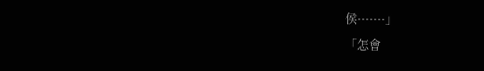侯·······」
「怎會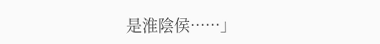是淮陰侯······」